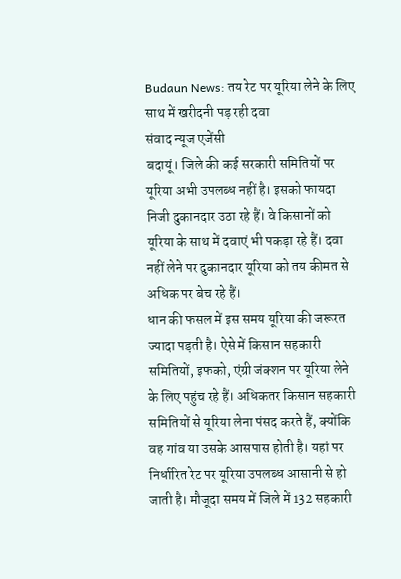Budaun News: तय रेट पर यूरिया लेने के लिए साथ में खरीदनी पड़ रही दवा
संवाद न्यूज एजेंसी
बदायूं। जिले की कई सरकारी समितियों पर यूरिया अभी उपलब्ध नहीं है। इसको फायदा निजी दुकानदार उठा रहे हैं। वे किसानों को यूरिया के साथ में दवाएं भी पकड़ा रहे हैं। दवा नहीं लेने पर दुकानदार यूरिया को तय कीमत से अधिक पर बेच रहे हैं।
धान की फसल में इस समय यूरिया की जरूरत ज्यादा पड़ती है। ऐसे में किसान सहकारी समितियों, इफको, एंग्री जंक्शन पर यूरिया लेने के लिए पहुंच रहे हैं। अधिकतर किसान सहकारी समितियों से यूरिया लेना पंसद करते हैं, क्योंकि वह गांव या उसके आसपास होती है। यहां पर निर्धारित रेट पर यूरिया उपलब्ध आसानी से हो जाती है। मौजूदा समय में जिले में 132 सहकारी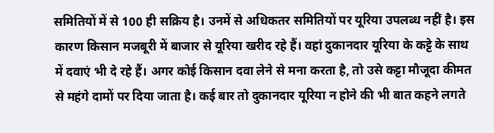समितियों में से 100 ही सक्रिय है। उनमें से अधिकतर समितियों पर यूरिया उपलब्ध नहीं है। इस कारण किसान मजबूरी में बाजार से यूरिया खरीद रहे हैं। वहां दुकानदार यूरिया के कट्टे के साथ में दवाएं भी दे रहे हैं। अगर कोई किसान दवा लेने से मना करता है, तो उसे कट्टा मौजूदा कीमत से महंगे दामों पर दिया जाता है। कई बार तो दुकानदार यूरिया न होने की भी बात कहने लगते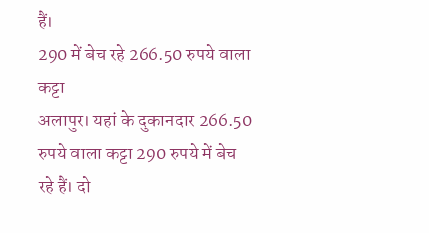हैं।
290 में बेच रहे 266.50 रुपये वाला कट्टा
अलापुर। यहां के दुकानदार 266.50 रुपये वाला कट्टा 290 रुपये में बेच रहे हैं। दो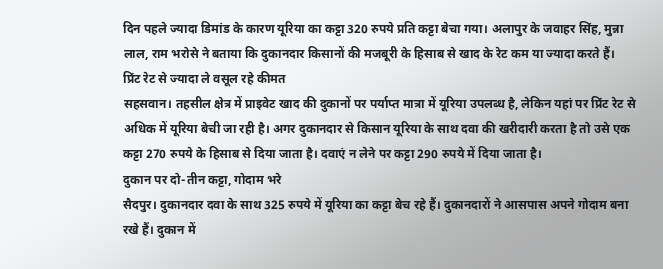दिन पहले ज्यादा डिमांड के कारण यूरिया का कट्टा 320 रुपये प्रति कट्टा बेचा गया। अलापुर के जवाहर सिंह, मुन्ना लाल, राम भरोसे ने बताया कि दुकानदार किसानों की मजबूरी के हिसाब से खाद के रेट कम या ज्यादा करते हैं।
प्रिंट रेट से ज्यादा ले वसूल रहे कीमत
सहसवान। तहसील क्षेत्र में प्राइवेट खाद की दुकानों पर पर्याप्त मात्रा में यूरिया उपलब्ध है, लेकिन यहां पर प्रिंट रेट से अधिक में यूरिया बेची जा रही है। अगर दुकानदार से किसान यूरिया के साथ दवा की खरीदारी करता है तो उसे एक कट्टा 270 रुपये के हिसाब से दिया जाता है। दवाएं न लेने पर कट्टा 290 रुपये में दिया जाता है।
दुकान पर दो-तीन कट्टा, गोदाम भरे
सैदपुर। दुकानदार दवा के साथ 325 रुपये में यूरिया का कट्टा बेच रहे हैं। दुकानदारों ने आसपास अपने गोदाम बना रखे हैं। दुकान में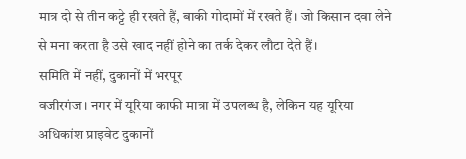मात्र दो से तीन कट्टे ही रखते हैं, बाकी गोदामों में रखते हैं। जो किसान दवा लेने से मना करता है उसे खाद नहीं होने का तर्क देकर लौटा देते हैं।
समिति में नहीं, दुकानों में भरपूर
वजीरगंज। नगर में यूरिया काफी मात्रा में उपलब्ध है, लेकिन यह यूरिया अधिकांश प्राइवेट दुकानों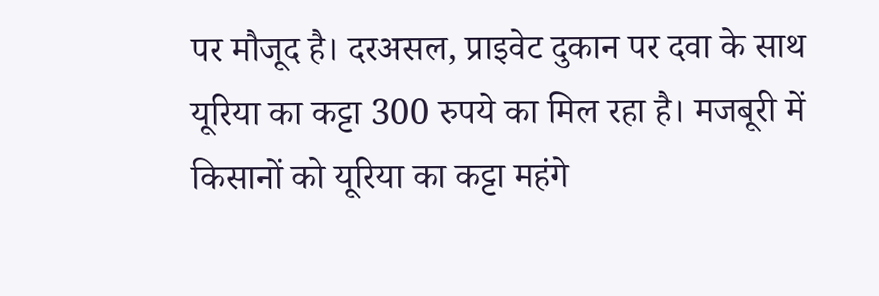पर मौजूद है। दरअसल, प्राइवेट दुकान पर दवा के साथ यूरिया का कट्टा 300 रुपये का मिल रहा है। मजबूरी में किसानों को यूरिया का कट्टा महंगे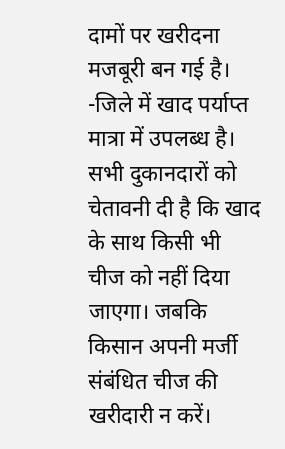दामों पर खरीदना मजबूरी बन गई है।
-जिले में खाद पर्याप्त मात्रा में उपलब्ध है। सभी दुकानदारों को चेतावनी दी है कि खाद के साथ किसी भी चीज को नहीं दिया जाएगा। जबकि किसान अपनी मर्जी संबंधित चीज की खरीदारी न करें।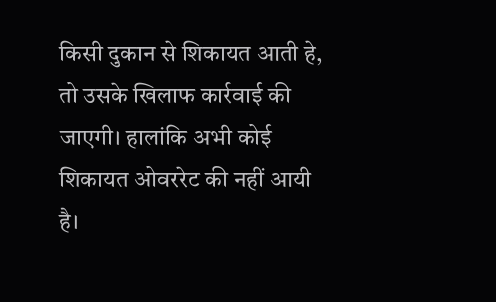किसी दुकान से शिकायत आती हे, तो उसके खिलाफ कार्रवाई की जाएगी। हालांकि अभी कोई शिकायत ओवररेट की नहीं आयी है।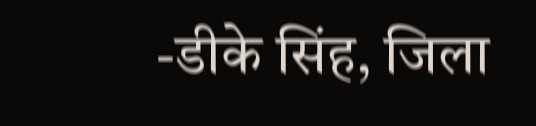-डीके सिंह, जिला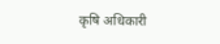कृषि अधिकारी